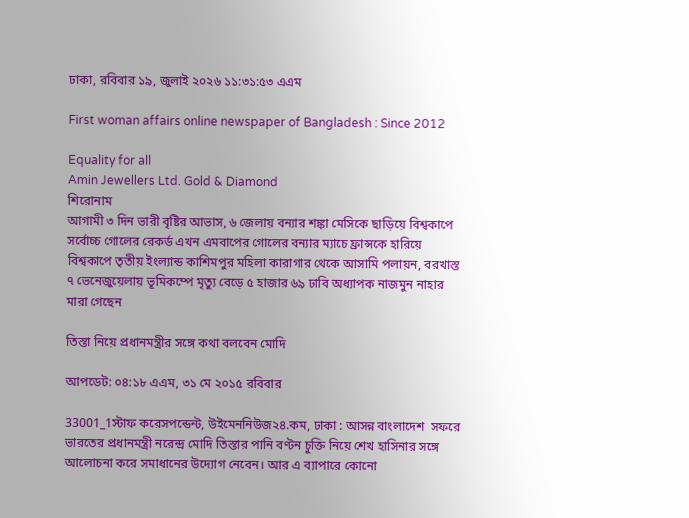ঢাকা, রবিবার ১৯, জুলাই ২০২৬ ১১:৩১:৫৩ এএম

First woman affairs online newspaper of Bangladesh : Since 2012

Equality for all
Amin Jewellers Ltd. Gold & Diamond
শিরোনাম
আগামী ৩ দিন ভারী বৃষ্টির আভাস, ৬ জেলায় বন্যার শঙ্কা মেসিকে ছাড়িয়ে বিশ্বকাপে সর্বোচ্চ গোলের রেকর্ড এখন এমবাপের গোলের বন্যার ম্যাচে ফ্রান্সকে হারিয়ে বিশ্বকাপে তৃতীয় ইংল্যান্ড কাশিমপুর মহিলা কারাগার থেকে আসামি পলায়ন, বরখাস্ত ৭ ভেনেজুয়েলায় ভূমিকম্পে মৃত্যু বেড়ে ৫ হাজার ৬৯ ঢাবি অধ্যাপক নাজমুন নাহার মারা গেছেন

তিস্তা নিয়ে প্রধানমন্ত্রীর সঙ্গে কথা বলবেন মোদি

আপডেট: ০৪:১৮ এএম, ৩১ মে ২০১৫ রবিবার

33001_1স্টাফ করেসপন্ডেন্ট, উইমেননিউজ২৪.কম, ঢাকা : আসন্ন বাংলাদেশ  সফরে ভারতের প্রধানমন্ত্রী নরেন্দ্র মোদি তিস্তার পানি বণ্টন চুক্তি নিয়ে শেখ হাসিনার সঙ্গে আলোচনা করে সমাধানের উদ্যোগ নেবেন। আর এ ব্যাপারে কোনো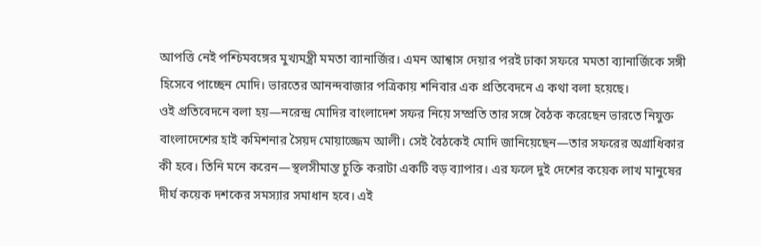আপত্তি নেই পশ্চিমবঙ্গের মুখ্যমন্ত্রী মমতা ব্যানার্জির। এমন আশ্বাস দেয়ার পরই ঢাকা সফরে মমতা ব্যানার্জিকে সঙ্গী হিসেবে পাচ্ছেন মোদি। ভারতের আনন্দবাজার পত্রিকায় শনিবার এক প্রতিবেদনে এ কথা বলা হয়েছে।
ওই প্রতিবেদনে বলা হয়—নরেন্দ্র মোদির বাংলাদেশ সফর নিয়ে সম্প্রতি তার সঙ্গে বৈঠক করেছেন ভারতে নিযুক্ত বাংলাদেশের হাই কমিশনার সৈয়দ মোয়াজ্জেম আলী। সেই বৈঠকেই মোদি জানিয়েছেন—তার সফরের অগ্রাধিকার কী হবে। তিনি মনে করেন—স্থলসীমান্ত চুক্তি করাটা একটি বড় ব্যাপার। এর ফলে দুই দেশের কয়েক লাখ মানুষের দীর্ঘ কয়েক দশকের সমস্যার সমাধান হবে। এই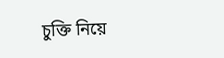চুক্তি নিয়ে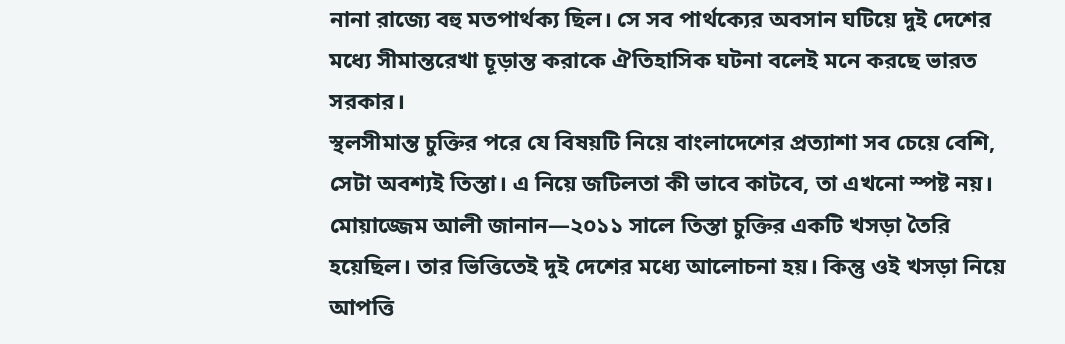নানা রাজ্যে বহু মতপার্থক্য ছিল। সে সব পার্থক্যের অবসান ঘটিয়ে দুই দেশের মধ্যে সীমান্তরেখা চূড়ান্ত করাকে ঐতিহাসিক ঘটনা বলেই মনে করছে ভারত সরকার।
স্থলসীমান্ত চুক্তির পরে যে বিষয়টি নিয়ে বাংলাদেশের প্রত্যাশা সব চেয়ে বেশি, সেটা অবশ্যই তিস্তা। এ নিয়ে জটিলতা কী ভাবে কাটবে, তা এখনো স্পষ্ট নয়। মোয়াজ্জেম আলী জানান—২০১১ সালে তিস্তা চুক্তির একটি খসড়া তৈরি হয়েছিল। তার ভিত্তিতেই দুই দেশের মধ্যে আলোচনা হয়। কিন্তু ওই খসড়া নিয়ে আপত্তি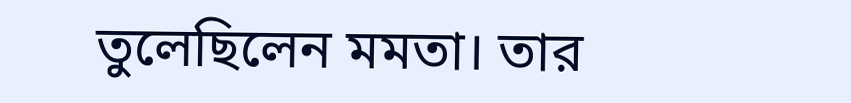তুলেছিলেন মমতা। তার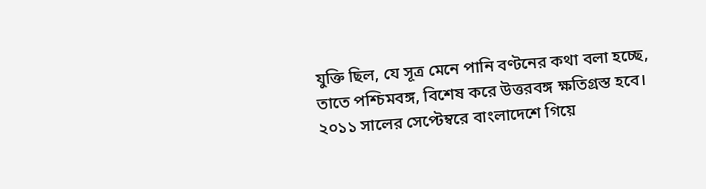যুক্তি ছিল, যে সূত্র মেনে পানি বণ্টনের কথা বলা হচ্ছে, তাতে পশ্চিমবঙ্গ, বিশেষ করে উত্তরবঙ্গ ক্ষতিগ্রস্ত হবে।
২০১১ সালের সেপ্টেম্বরে বাংলাদেশে গিয়ে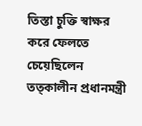তিস্তা চুক্তি স্বাক্ষর করে ফেলতে চেয়েছিলেন তত্কালীন প্রধানমন্ত্রী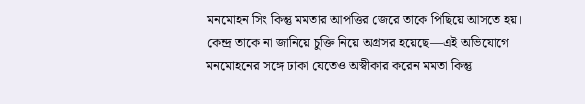মনমোহন সিং কিন্তু মমতার আপত্তির জেরে তাকে পিছিয়ে আসতে হয়। কেন্দ্র তাকে না জানিয়ে চুক্তি নিয়ে অগ্রসর হয়েছে—এই অভিযোগে মনমোহনের সঙ্গে ঢাকা যেতেও অস্বীকার করেন মমতা কিন্তু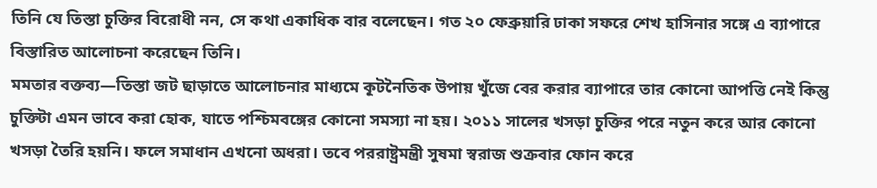তিনি যে তিস্তা চুক্তির বিরোধী নন, সে কথা একাধিক বার বলেছেন। গত ২০ ফেব্রুয়ারি ঢাকা সফরে শেখ হাসিনার সঙ্গে এ ব্যাপারে বিস্তারিত আলোচনা করেছেন তিনি।
মমতার বক্তব্য—তিস্তা জট ছাড়াতে আলোচনার মাধ্যমে কূটনৈতিক উপায় খুঁজে বের করার ব্যাপারে তার কোনো আপত্তি নেই কিন্তু চুক্তিটা এমন ভাবে করা হোক, যাতে পশ্চিমবঙ্গের কোনো সমস্যা না হয়। ২০১১ সালের খসড়া চুক্তির পরে নতুন করে আর কোনো খসড়া তৈরি হয়নি। ফলে সমাধান এখনো অধরা। তবে পররাষ্ট্রমন্ত্রী সুষমা স্বরাজ শুক্রবার ফোন করে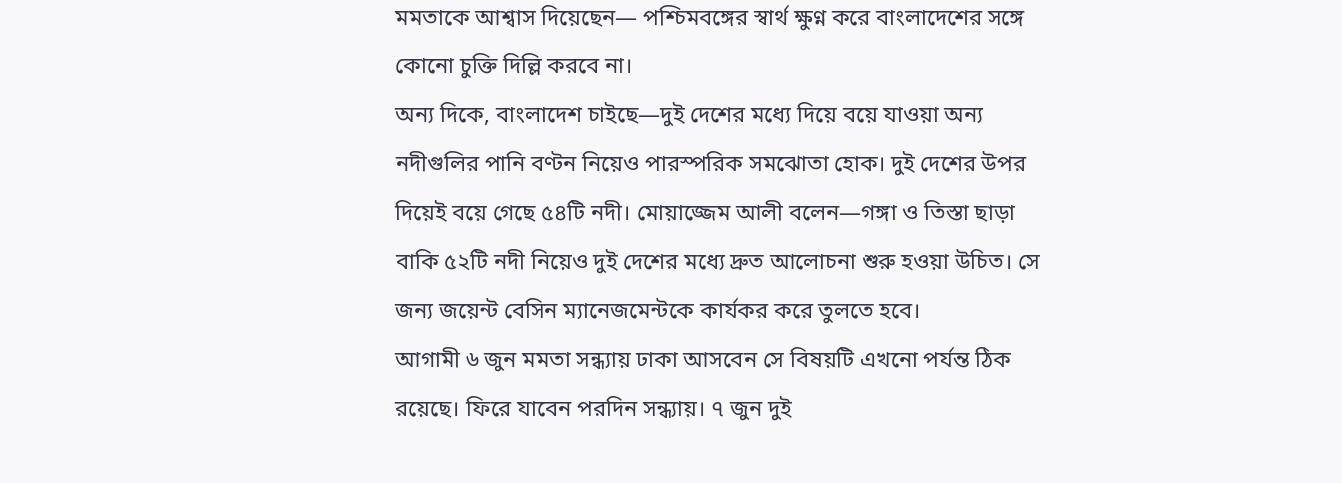মমতাকে আশ্বাস দিয়েছেন— পশ্চিমবঙ্গের স্বার্থ ক্ষুণ্ন করে বাংলাদেশের সঙ্গে কোনো চুক্তি দিল্লি করবে না।
অন্য দিকে, বাংলাদেশ চাইছে—দুই দেশের মধ্যে দিয়ে বয়ে যাওয়া অন্য নদীগুলির পানি বণ্টন নিয়েও পারস্পরিক সমঝোতা হোক। দুই দেশের উপর দিয়েই বয়ে গেছে ৫৪টি নদী। মোয়াজ্জেম আলী বলেন—গঙ্গা ও তিস্তা ছাড়া বাকি ৫২টি নদী নিয়েও দুই দেশের মধ্যে দ্রুত আলোচনা শুরু হওয়া উচিত। সে জন্য জয়েন্ট বেসিন ম্যানেজমেন্টকে কার্যকর করে তুলতে হবে।
আগামী ৬ জুন মমতা সন্ধ্যায় ঢাকা আসবেন সে বিষয়টি এখনো পর্যন্ত ঠিক রয়েছে। ফিরে যাবেন পরদিন সন্ধ্যায়। ৭ জুন দুই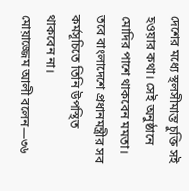দেশের মধ্যে স্থলসীমান্ত চুক্তি সই হওয়ার কথা। সেই অনুষ্ঠানে মোদির পাশে থাকবেন মমতা। তবে বাংলাদেশে প্রধানমন্ত্রীর সব কর্মসূচিতে তিনি উপস্থিত থাকবেন না।
মোয়াজ্জেম আলী বলেন—৩৬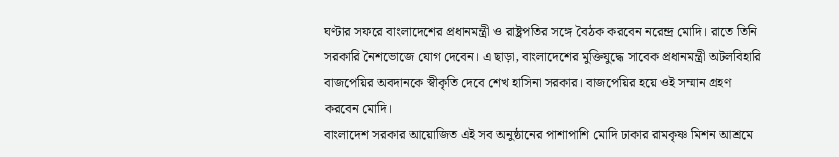ঘণ্টার সফরে বাংলাদেশের প্রধানমন্ত্রী ও রাষ্ট্রপতির সঙ্গে বৈঠক করবেন নরেন্দ্র মোদি। রাতে তিনি সরকারি নৈশভোজে যোগ দেবেন। এ ছাড়া, বাংলাদেশের মুক্তিযুদ্ধে সাবেক প্রধানমন্ত্রী অটলবিহারি বাজপেয়ির অবদানকে স্বীকৃতি দেবে শেখ হাসিনা সরকার। বাজপেয়ির হয়ে ওই সম্মান গ্রহণ করবেন মোদি।
বাংলাদেশ সরকার আয়োজিত এই সব অনুষ্ঠানের পাশাপাশি মোদি ঢাকার রামকৃষ্ণ মিশন আশ্রমে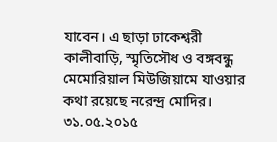যাবেন। এ ছাড়া ঢাকেশ্বরী কালীবাড়ি, স্মৃতিসৌধ ও বঙ্গবন্ধু মেমোরিয়াল মিউজিয়ামে যাওয়ার কথা রয়েছে নরেন্দ্র মোদির।
৩১.০৫.২০১৫